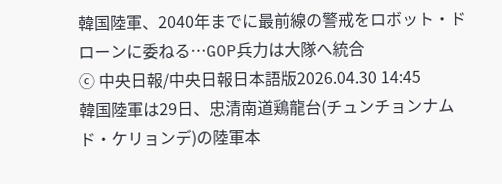韓国陸軍、2040年までに最前線の警戒をロボット・ドローンに委ねる…GOP兵力は大隊へ統合
ⓒ 中央日報/中央日報日本語版2026.04.30 14:45
韓国陸軍は29日、忠清南道鶏龍台(チュンチョンナムド・ケリョンデ)の陸軍本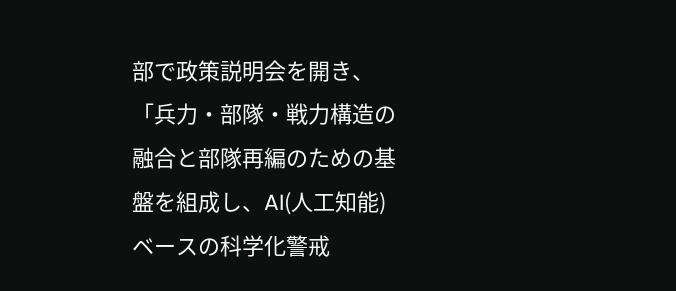部で政策説明会を開き、「兵力・部隊・戦力構造の融合と部隊再編のための基盤を組成し、AI(人工知能)ベースの科学化警戒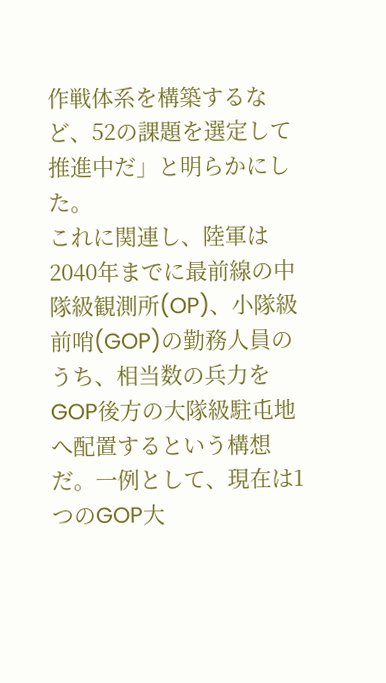作戦体系を構築するなど、52の課題を選定して推進中だ」と明らかにした。
これに関連し、陸軍は2040年までに最前線の中隊級観測所(OP)、小隊級前哨(GOP)の勤務人員のうち、相当数の兵力をGOP後方の大隊級駐屯地へ配置するという構想だ。一例として、現在は1つのGOP大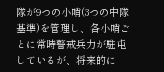隊が9つの小哨(3つの中隊基準)を管理し、各小哨ごとに常時警戒兵力が駐屯しているが、将来的に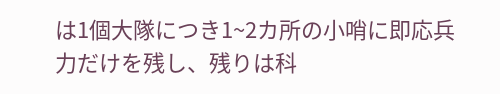は1個大隊につき1~2カ所の小哨に即応兵力だけを残し、残りは科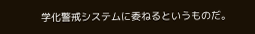学化警戒システムに委ねるというものだ。